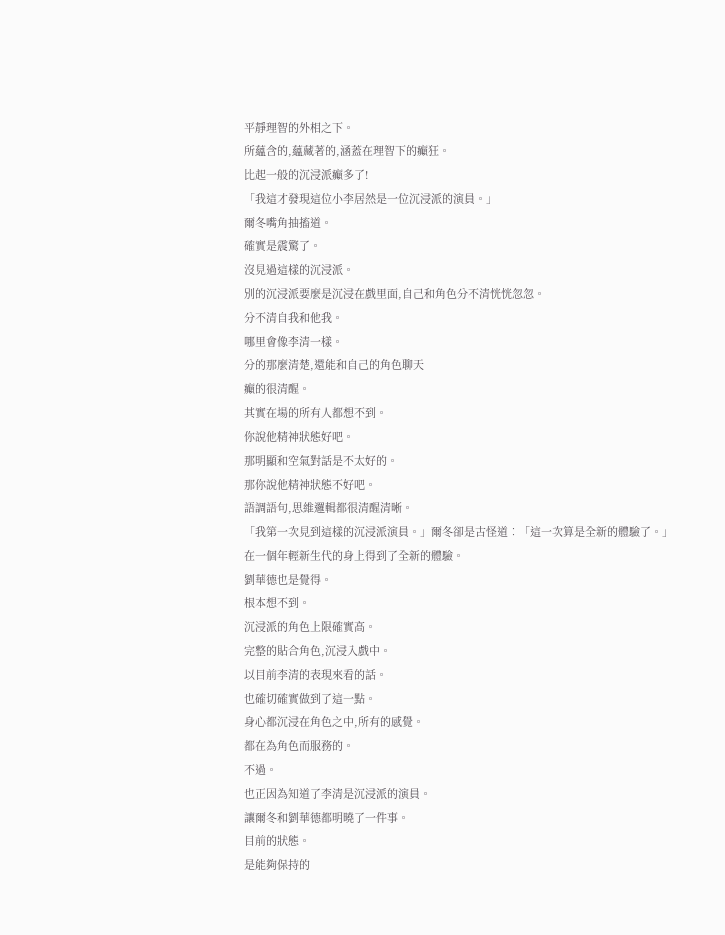平靜理智的外相之下。
所蘊含的,蘊藏著的,涵蓋在理智下的癲狂。
比起一般的沉浸派癲多了!
「我這才發現這位小李居然是一位沉浸派的演員。」
爾冬嘴角抽搐道。
確實是震驚了。
沒見過這樣的沉浸派。
別的沉浸派要麼是沉浸在戲里面,自己和角色分不清恍恍忽忽。
分不清自我和他我。
哪里會像李清一樣。
分的那麼清楚,還能和自己的角色聊天
癲的很清醒。
其實在場的所有人都想不到。
你說他精神狀態好吧。
那明顯和空氣對話是不太好的。
那你說他精神狀態不好吧。
語調語句,思維邏輯都很清醒清晰。
「我第一次見到這樣的沉浸派演員。」爾冬卻是古怪道︰「這一次算是全新的體驗了。」
在一個年輕新生代的身上得到了全新的體驗。
劉華德也是覺得。
根本想不到。
沉浸派的角色上限確實高。
完整的貼合角色,沉浸入戲中。
以目前李清的表現來看的話。
也確切確實做到了這一點。
身心都沉浸在角色之中,所有的感覺。
都在為角色而服務的。
不過。
也正因為知道了李清是沉浸派的演員。
讓爾冬和劉華德都明曉了一件事。
目前的狀態。
是能夠保持的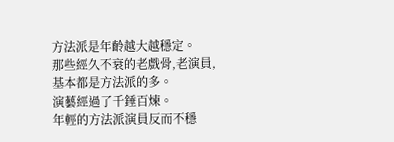方法派是年齡越大越穩定。
那些經久不衰的老戲骨,老演員,基本都是方法派的多。
演藝經過了千錘百煉。
年輕的方法派演員反而不穩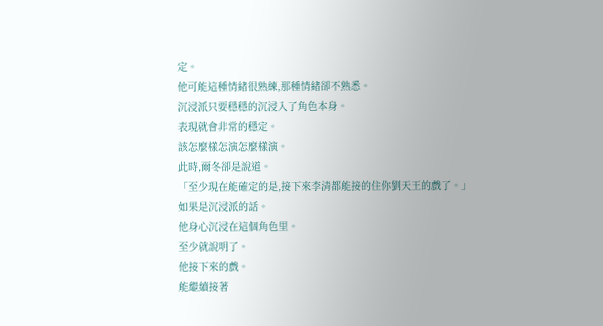定。
他可能這種情緒很熟練,那種情緒卻不熟悉。
沉浸派只要穩穩的沉浸入了角色本身。
表現就會非常的穩定。
該怎麼樣怎演怎麼樣演。
此時,爾冬卻是說道。
「至少現在能確定的是,接下來李清都能接的住你劉天王的戲了。」
如果是沉浸派的話。
他身心沉浸在這個角色里。
至少就說明了。
他接下來的戲。
能繼續接著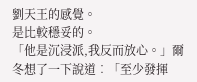劉天王的感覺。
是比較穩妥的。
「他是沉浸派,我反而放心。」爾冬想了一下說道︰「至少發揮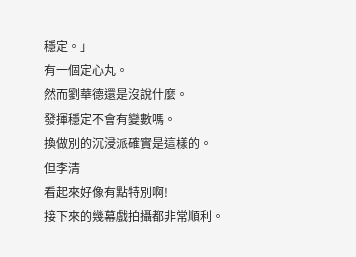穩定。」
有一個定心丸。
然而劉華德還是沒說什麼。
發揮穩定不會有變數嗎。
換做別的沉浸派確實是這樣的。
但李清
看起來好像有點特別啊!
接下來的幾幕戲拍攝都非常順利。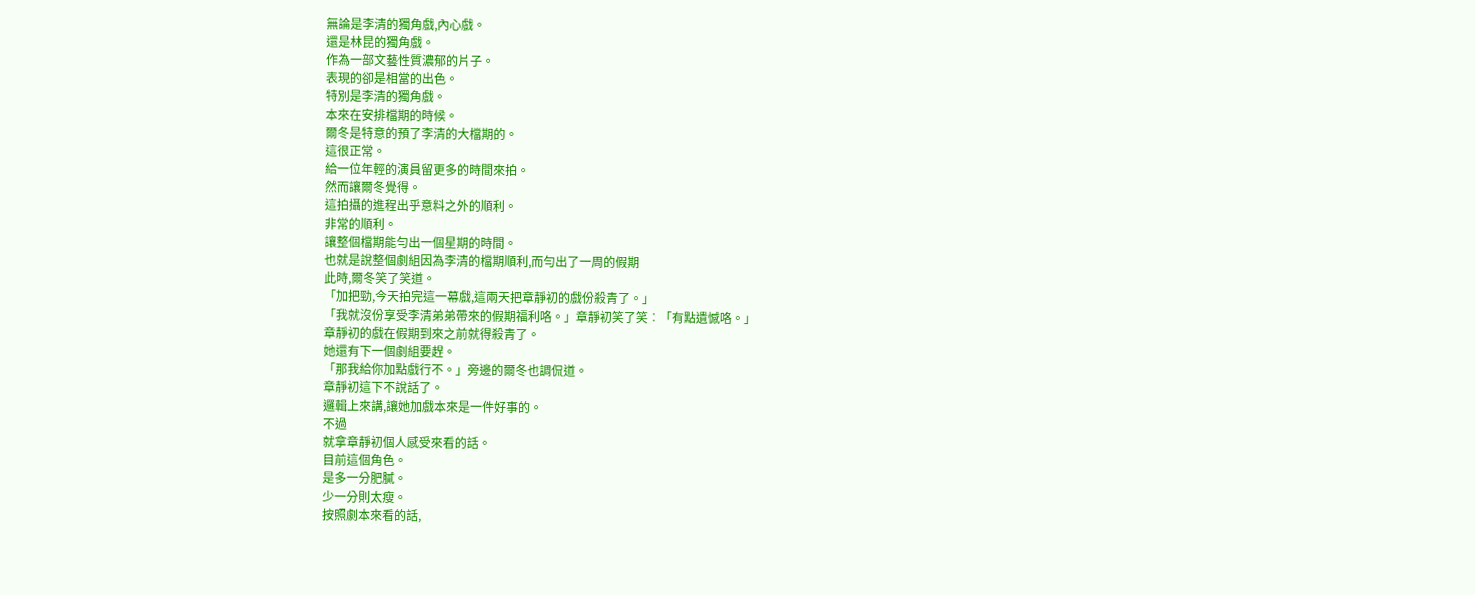無論是李清的獨角戲,內心戲。
還是林昆的獨角戲。
作為一部文藝性質濃郁的片子。
表現的卻是相當的出色。
特別是李清的獨角戲。
本來在安排檔期的時候。
爾冬是特意的預了李清的大檔期的。
這很正常。
給一位年輕的演員留更多的時間來拍。
然而讓爾冬覺得。
這拍攝的進程出乎意料之外的順利。
非常的順利。
讓整個檔期能勻出一個星期的時間。
也就是說整個劇組因為李清的檔期順利,而勻出了一周的假期
此時,爾冬笑了笑道。
「加把勁,今天拍完這一幕戲,這兩天把章靜初的戲份殺青了。」
「我就沒份享受李清弟弟帶來的假期福利咯。」章靜初笑了笑︰「有點遺憾咯。」
章靜初的戲在假期到來之前就得殺青了。
她還有下一個劇組要趕。
「那我給你加點戲行不。」旁邊的爾冬也調侃道。
章靜初這下不說話了。
邏輯上來講,讓她加戲本來是一件好事的。
不過
就拿章靜初個人感受來看的話。
目前這個角色。
是多一分肥膩。
少一分則太瘦。
按照劇本來看的話,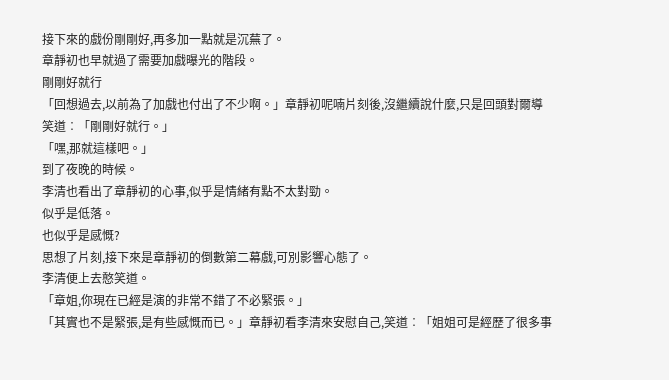接下來的戲份剛剛好,再多加一點就是沉蕪了。
章靜初也早就過了需要加戲曝光的階段。
剛剛好就行
「回想過去,以前為了加戲也付出了不少啊。」章靜初呢喃片刻後,沒繼續說什麼,只是回頭對爾導笑道︰「剛剛好就行。」
「嘿,那就這樣吧。」
到了夜晚的時候。
李清也看出了章靜初的心事,似乎是情緒有點不太對勁。
似乎是低落。
也似乎是感慨?
思想了片刻,接下來是章靜初的倒數第二幕戲,可別影響心態了。
李清便上去憨笑道。
「章姐,你現在已經是演的非常不錯了不必緊張。」
「其實也不是緊張,是有些感慨而已。」章靜初看李清來安慰自己,笑道︰「姐姐可是經歷了很多事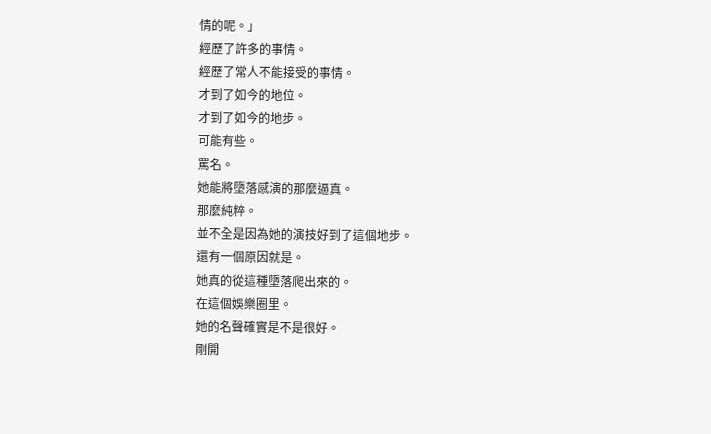情的呢。」
經歷了許多的事情。
經歷了常人不能接受的事情。
才到了如今的地位。
才到了如今的地步。
可能有些。
罵名。
她能將墮落感演的那麼逼真。
那麼純粹。
並不全是因為她的演技好到了這個地步。
還有一個原因就是。
她真的從這種墮落爬出來的。
在這個娛樂圈里。
她的名聲確實是不是很好。
剛開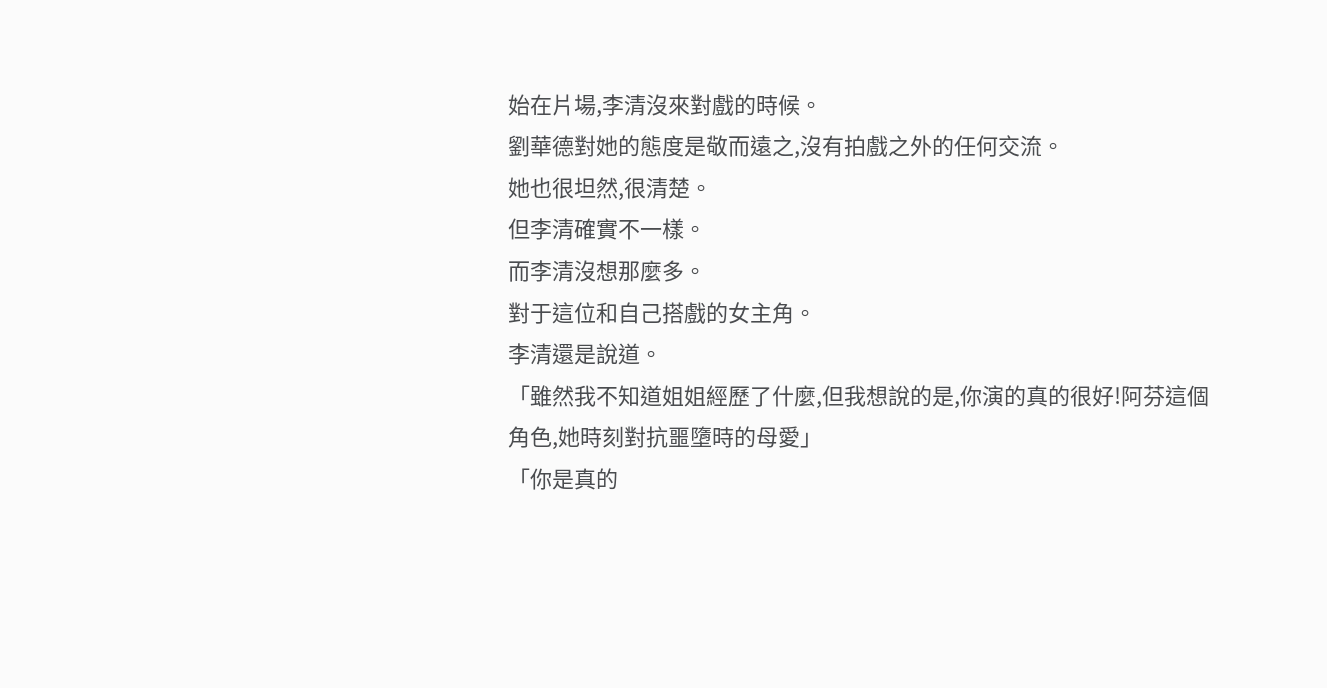始在片場,李清沒來對戲的時候。
劉華德對她的態度是敬而遠之,沒有拍戲之外的任何交流。
她也很坦然,很清楚。
但李清確實不一樣。
而李清沒想那麼多。
對于這位和自己搭戲的女主角。
李清還是說道。
「雖然我不知道姐姐經歷了什麼,但我想說的是,你演的真的很好!阿芬這個角色,她時刻對抗噩墮時的母愛」
「你是真的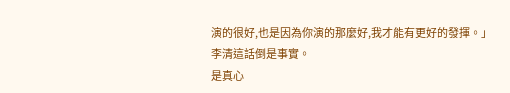演的很好,也是因為你演的那麼好,我才能有更好的發揮。」
李清這話倒是事實。
是真心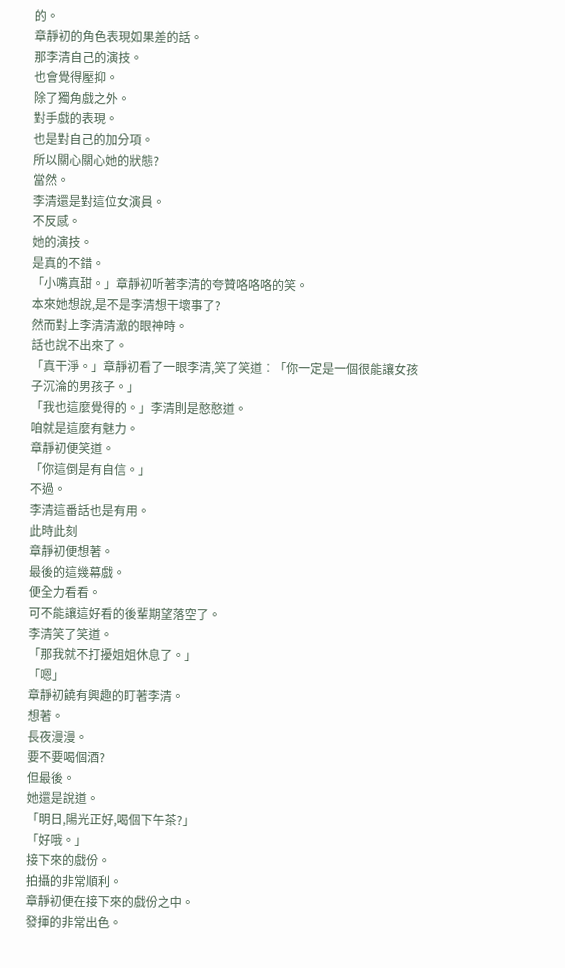的。
章靜初的角色表現如果差的話。
那李清自己的演技。
也會覺得壓抑。
除了獨角戲之外。
對手戲的表現。
也是對自己的加分項。
所以關心關心她的狀態?
當然。
李清還是對這位女演員。
不反感。
她的演技。
是真的不錯。
「小嘴真甜。」章靜初听著李清的夸贊咯咯咯的笑。
本來她想說,是不是李清想干壞事了?
然而對上李清清澈的眼神時。
話也說不出來了。
「真干淨。」章靜初看了一眼李清,笑了笑道︰「你一定是一個很能讓女孩子沉淪的男孩子。」
「我也這麼覺得的。」李清則是憨憨道。
咱就是這麼有魅力。
章靜初便笑道。
「你這倒是有自信。」
不過。
李清這番話也是有用。
此時此刻
章靜初便想著。
最後的這幾幕戲。
便全力看看。
可不能讓這好看的後輩期望落空了。
李清笑了笑道。
「那我就不打擾姐姐休息了。」
「嗯」
章靜初饒有興趣的盯著李清。
想著。
長夜漫漫。
要不要喝個酒?
但最後。
她還是說道。
「明日,陽光正好,喝個下午茶?」
「好哦。」
接下來的戲份。
拍攝的非常順利。
章靜初便在接下來的戲份之中。
發揮的非常出色。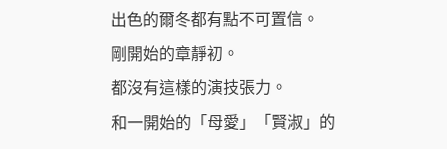出色的爾冬都有點不可置信。
剛開始的章靜初。
都沒有這樣的演技張力。
和一開始的「母愛」「賢淑」的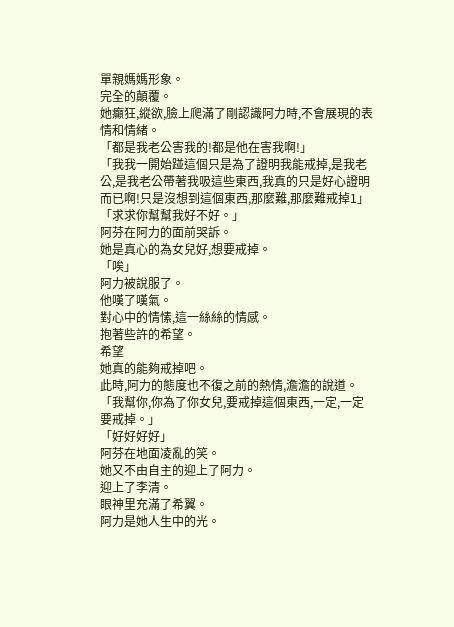單親媽媽形象。
完全的顛覆。
她癲狂,縱欲,臉上爬滿了剛認識阿力時,不會展現的表情和情緒。
「都是我老公害我的!都是他在害我啊!」
「我我一開始踫這個只是為了證明我能戒掉,是我老公,是我老公帶著我吸這些東西,我真的只是好心證明而已啊!只是沒想到這個東西,那麼難,那麼難戒掉1」
「求求你幫幫我好不好。」
阿芬在阿力的面前哭訴。
她是真心的為女兒好,想要戒掉。
「唉」
阿力被說服了。
他嘆了嘆氣。
對心中的情愫,這一絲絲的情感。
抱著些許的希望。
希望
她真的能夠戒掉吧。
此時,阿力的態度也不復之前的熱情,澹澹的說道。
「我幫你,你為了你女兒,要戒掉這個東西,一定,一定要戒掉。」
「好好好好」
阿芬在地面凌亂的笑。
她又不由自主的迎上了阿力。
迎上了李清。
眼神里充滿了希翼。
阿力是她人生中的光。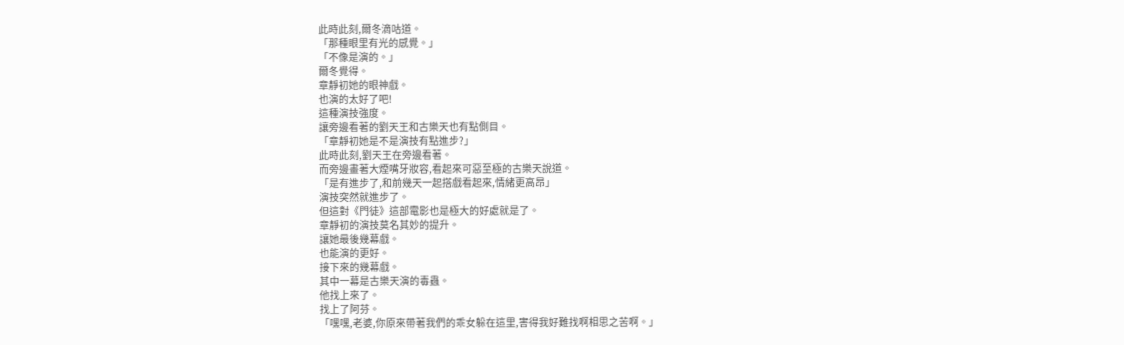此時此刻,爾冬滴咕道。
「那種眼里有光的感覺。」
「不像是演的。」
爾冬覺得。
章靜初她的眼神戲。
也演的太好了吧!
這種演技強度。
讓旁邊看著的劉天王和古樂天也有點側目。
「章靜初她是不是演技有點進步?」
此時此刻,劉天王在旁邊看著。
而旁邊畫著大煙嘴牙妝容,看起來可惡至極的古樂天說道。
「是有進步了,和前幾天一起搭戲看起來,情緒更高昂」
演技突然就進步了。
但這對《門徒》這部電影也是極大的好處就是了。
章靜初的演技莫名其妙的提升。
讓她最後幾幕戲。
也能演的更好。
接下來的幾幕戲。
其中一幕是古樂天演的毒蟲。
他找上來了。
找上了阿芬。
「嘿嘿,老婆,你原來帶著我們的乖女躲在這里,害得我好難找啊相思之苦啊。」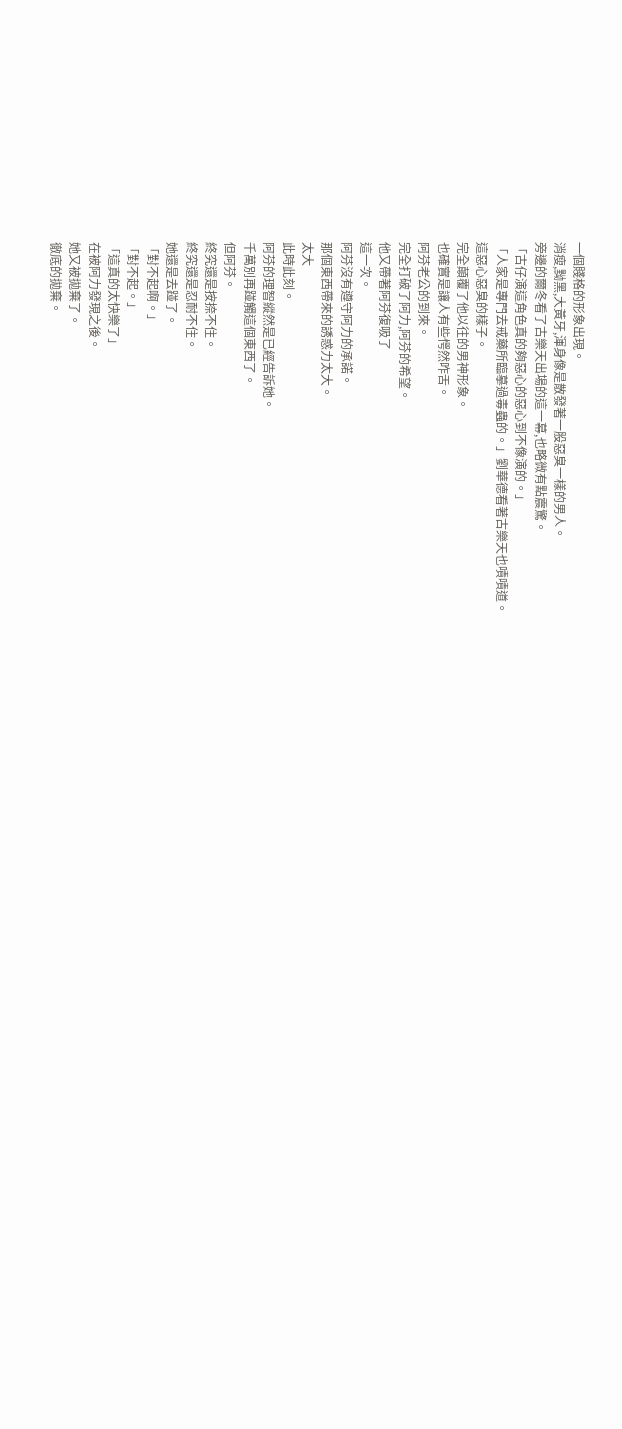一個賤格的形象出現。
消瘦,黝黑,大黃牙,渾身像是散發著一股惡臭一樣的男人。
旁邊的爾冬看了古樂天出場的這一幕,也略微有點震驚。
「古仔演這角色真的夠惡心的惡心到不像演的。」
「人家是專門去戒藥所臨摹過毒蟲的。」劉華德看著古樂天也嘖嘖道。
這惡心惡臭的樣子。
完全顛覆了他以往的男神形象。
也確實是讓人有些愕然咋舌。
阿芬老公的到來。
完全打破了阿力,阿芬的希望。
他又帶著阿芬復吸了
這一次。
阿芬沒有遵守阿力的承諾。
那個東西帶來的誘惑力太大。
太大
此時此刻。
阿芬的理智縱然是已經告訴她。
千萬別再踫觸這個東西了。
但阿芬。
終究還是按捺不住。
終究還是忍耐不住。
她還是去踫了。
「對不起啊。」
「對不起。」
「這真的太快樂了」
在被阿力發現之後。
她又被拋棄了。
徹底的拋棄。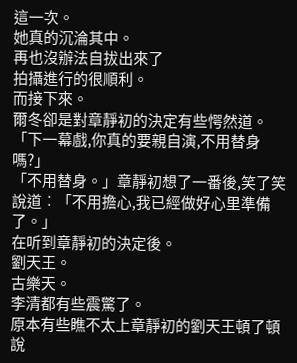這一次。
她真的沉淪其中。
再也沒辦法自拔出來了
拍攝進行的很順利。
而接下來。
爾冬卻是對章靜初的決定有些愕然道。
「下一幕戲,你真的要親自演,不用替身嗎?」
「不用替身。」章靜初想了一番後,笑了笑說道︰「不用擔心,我已經做好心里準備了。」
在听到章靜初的決定後。
劉天王。
古樂天。
李清都有些震驚了。
原本有些瞧不太上章靜初的劉天王頓了頓說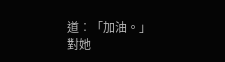道︰「加油。」
對她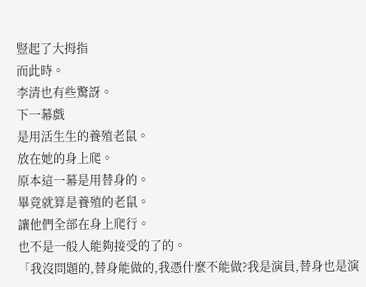豎起了大拇指
而此時。
李清也有些驚訝。
下一幕戲
是用活生生的養殖老鼠。
放在她的身上爬。
原本這一幕是用替身的。
畢竟就算是養殖的老鼠。
讓他們全部在身上爬行。
也不是一般人能夠接受的了的。
「我沒問題的,替身能做的,我憑什麼不能做?我是演員,替身也是演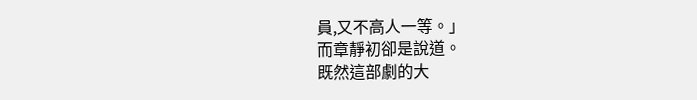員,又不高人一等。」
而章靜初卻是說道。
既然這部劇的大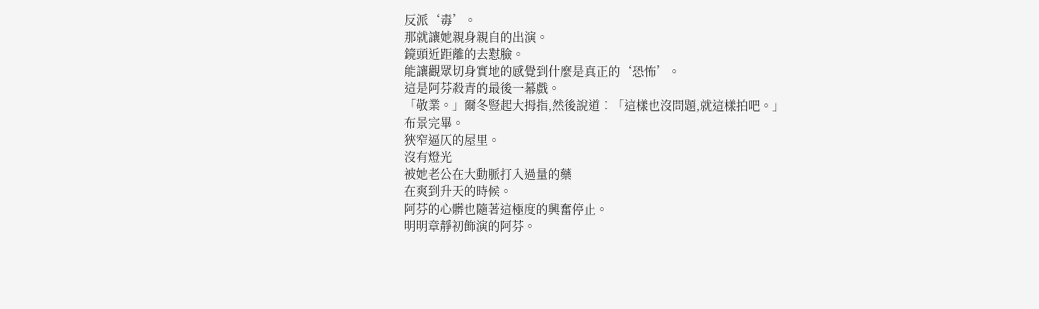反派‘毒’。
那就讓她親身親自的出演。
鏡頭近距離的去懟臉。
能讓觀眾切身實地的感覺到什麼是真正的‘恐怖’。
這是阿芬殺青的最後一幕戲。
「敬業。」爾冬豎起大拇指,然後說道︰「這樣也沒問題,就這樣拍吧。」
布景完畢。
狹窄逼仄的屋里。
沒有燈光
被她老公在大動脈打入過量的藥
在爽到升天的時候。
阿芬的心髒也隨著這極度的興奮停止。
明明章靜初飾演的阿芬。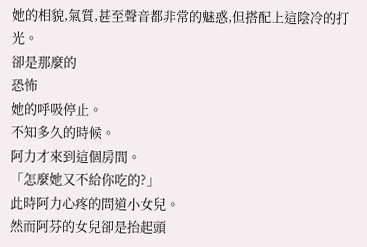她的相貌,氣質,甚至聲音都非常的魅惑,但搭配上這陰冷的打光。
卻是那麼的
恐怖
她的呼吸停止。
不知多久的時候。
阿力才來到這個房間。
「怎麼她又不給你吃的?」
此時阿力心疼的問道小女兒。
然而阿芬的女兒卻是抬起頭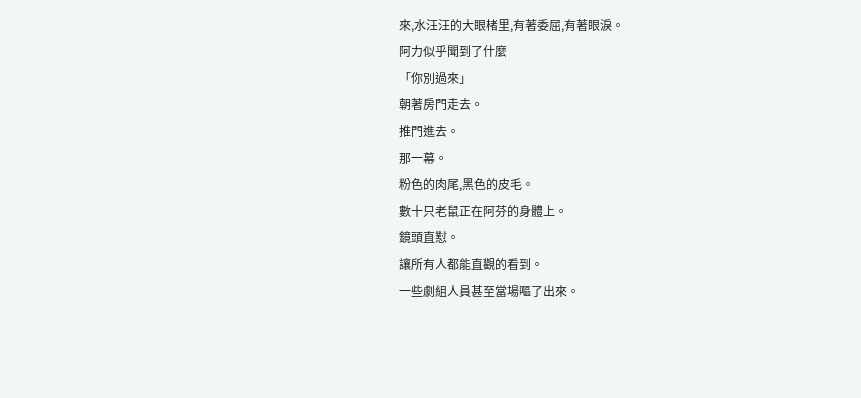來,水汪汪的大眼楮里,有著委屈,有著眼淚。
阿力似乎聞到了什麼
「你別過來」
朝著房門走去。
推門進去。
那一幕。
粉色的肉尾,黑色的皮毛。
數十只老鼠正在阿芬的身體上。
鏡頭直懟。
讓所有人都能直觀的看到。
一些劇組人員甚至當場嘔了出來。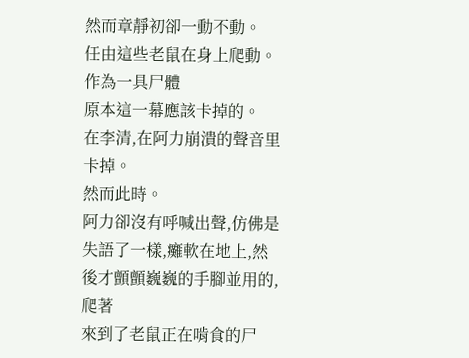然而章靜初卻一動不動。
任由這些老鼠在身上爬動。
作為一具尸體
原本這一幕應該卡掉的。
在李清,在阿力崩潰的聲音里卡掉。
然而此時。
阿力卻沒有呼喊出聲,仿佛是失語了一樣,癱軟在地上,然後才顫顫巍巍的手腳並用的,爬著
來到了老鼠正在啃食的尸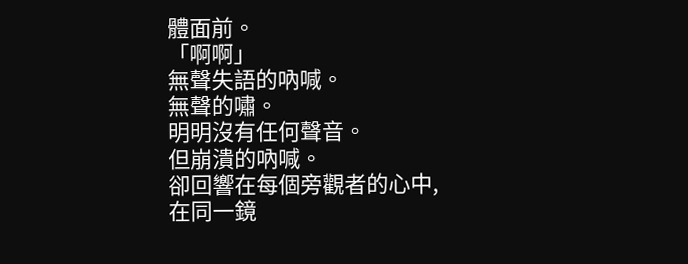體面前。
「啊啊」
無聲失語的吶喊。
無聲的嘯。
明明沒有任何聲音。
但崩潰的吶喊。
卻回響在每個旁觀者的心中,
在同一鏡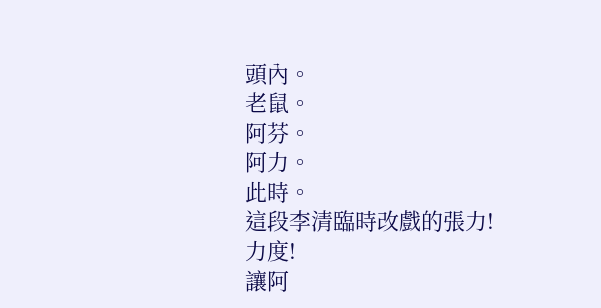頭內。
老鼠。
阿芬。
阿力。
此時。
這段李清臨時改戲的張力!
力度!
讓阿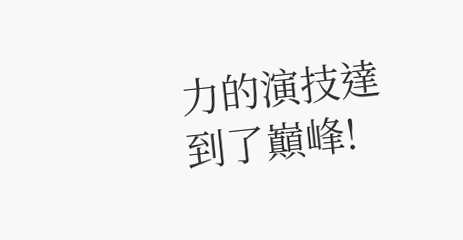力的演技達到了巔峰!